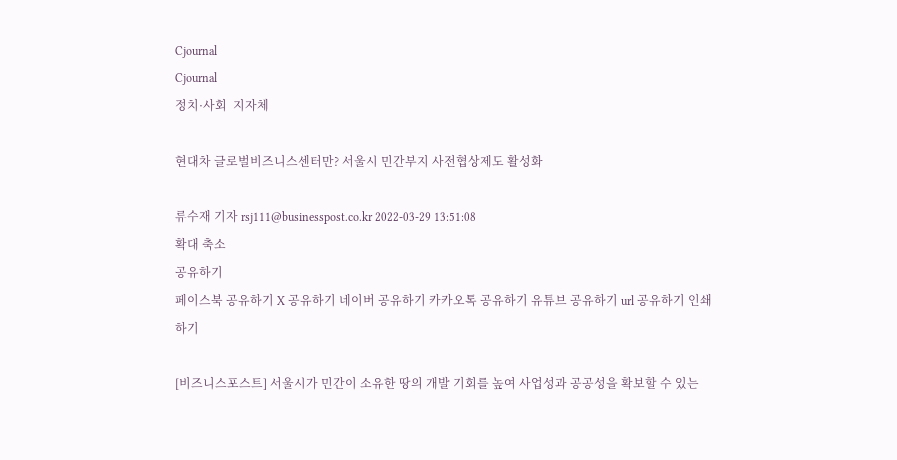Cjournal
Cjournal
정치·사회  지자체

현대차 글로벌비즈니스센터만? 서울시 민간부지 사전협상제도 활성화

류수재 기자 rsj111@businesspost.co.kr 2022-03-29 13:51:08
확대 축소
공유하기
페이스북 공유하기 X 공유하기 네이버 공유하기 카카오톡 공유하기 유튜브 공유하기 url 공유하기 인쇄하기

[비즈니스포스트] 서울시가 민간이 소유한 땅의 개발 기회를 높여 사업성과 공공성을 확보할 수 있는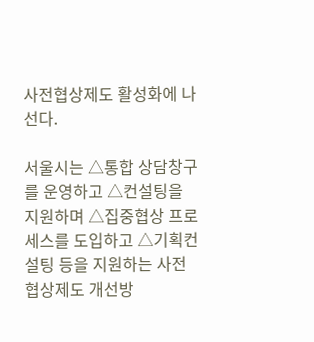사전협상제도 활성화에 나선다.

서울시는 △통합 상담창구를 운영하고 △컨설팅을 지원하며 △집중협상 프로세스를 도입하고 △기획컨설팅 등을 지원하는 사전협상제도 개선방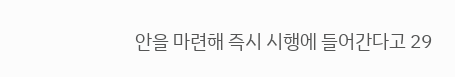안을 마련해 즉시 시행에 들어간다고 29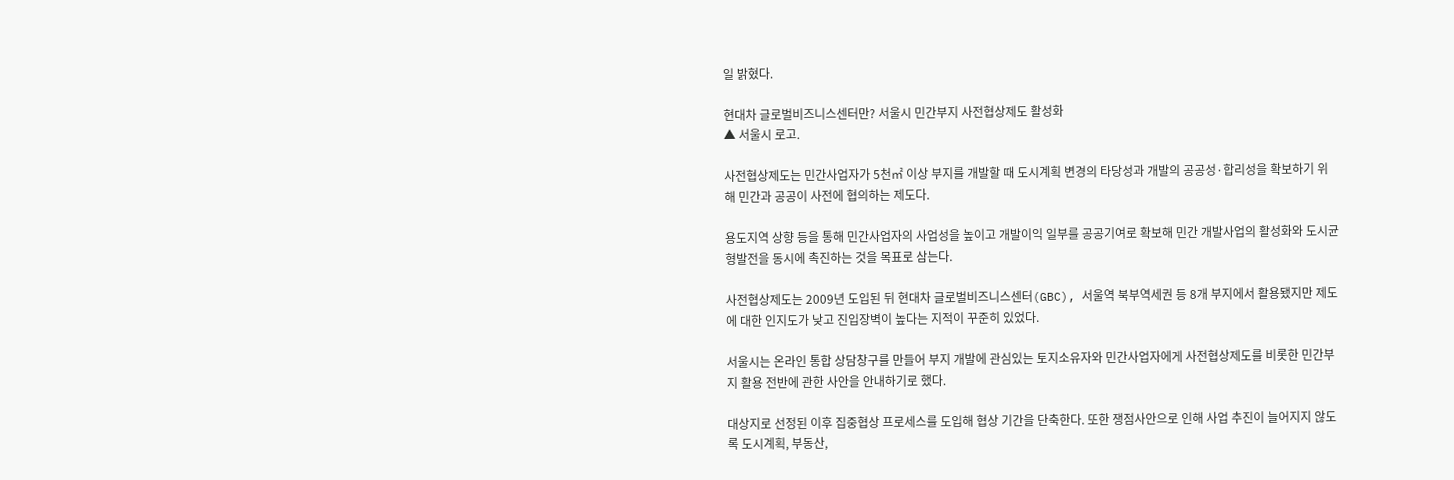일 밝혔다.

현대차 글로벌비즈니스센터만? 서울시 민간부지 사전협상제도 활성화
▲ 서울시 로고.

사전협상제도는 민간사업자가 5천㎡ 이상 부지를 개발할 때 도시계획 변경의 타당성과 개발의 공공성·합리성을 확보하기 위해 민간과 공공이 사전에 협의하는 제도다.

용도지역 상향 등을 통해 민간사업자의 사업성을 높이고 개발이익 일부를 공공기여로 확보해 민간 개발사업의 활성화와 도시균형발전을 동시에 촉진하는 것을 목표로 삼는다.

사전협상제도는 2009년 도입된 뒤 현대차 글로벌비즈니스센터(GBC), 서울역 북부역세권 등 8개 부지에서 활용됐지만 제도에 대한 인지도가 낮고 진입장벽이 높다는 지적이 꾸준히 있었다.

서울시는 온라인 통합 상담창구를 만들어 부지 개발에 관심있는 토지소유자와 민간사업자에게 사전협상제도를 비롯한 민간부지 활용 전반에 관한 사안을 안내하기로 했다.

대상지로 선정된 이후 집중협상 프로세스를 도입해 협상 기간을 단축한다. 또한 쟁점사안으로 인해 사업 추진이 늘어지지 않도록 도시계획, 부동산,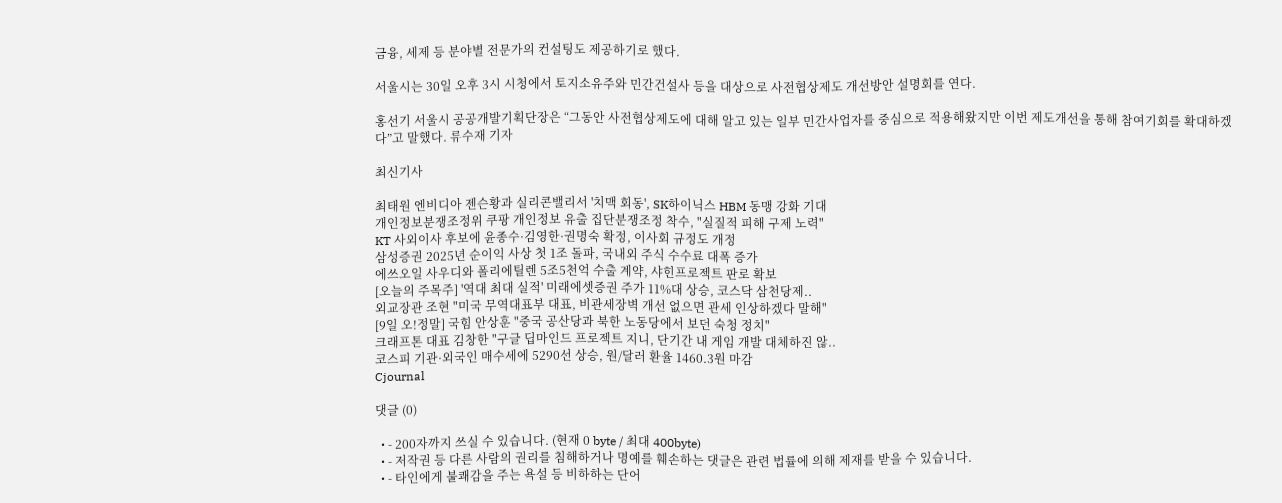금융, 세제 등 분야별 전문가의 컨설팅도 제공하기로 했다.

서울시는 30일 오후 3시 시청에서 토지소유주와 민간건설사 등을 대상으로 사전협상제도 개선방안 설명회를 연다.

홍선기 서울시 공공개발기획단장은 “그동안 사전협상제도에 대해 알고 있는 일부 민간사업자를 중심으로 적용해왔지만 이번 제도개선을 통해 참여기회를 확대하겠다”고 말했다. 류수재 기자

최신기사

최태원 엔비디아 젠슨황과 실리콘밸리서 '치맥 회동', SK하이닉스 HBM 동맹 강화 기대
개인정보분쟁조정위 쿠팡 개인정보 유출 집단분쟁조정 착수, "실질적 피해 구제 노력"
KT 사외이사 후보에 윤종수·김영한·권명숙 확정, 이사회 규정도 개정
삼성증권 2025년 순이익 사상 첫 1조 돌파, 국내외 주식 수수료 대폭 증가
에쓰오일 사우디와 폴리에틸렌 5조5천억 수출 계약, 샤힌프로젝트 판로 확보
[오늘의 주목주] '역대 최대 실적' 미래에셋증권 주가 11%대 상승, 코스닥 삼천당제..
외교장관 조현 "미국 무역대표부 대표, 비관세장벽 개선 없으면 관세 인상하겠다 말해"
[9일 오!정말] 국힘 안상훈 "중국 공산당과 북한 노동당에서 보던 숙청 정치"
크래프톤 대표 김창한 "구글 딥마인드 프로젝트 지니, 단기간 내 게임 개발 대체하진 않..
코스피 기관·외국인 매수세에 5290선 상승, 원/달러 환율 1460.3원 마감
Cjournal

댓글 (0)

  • - 200자까지 쓰실 수 있습니다. (현재 0 byte / 최대 400byte)
  • - 저작권 등 다른 사람의 권리를 침해하거나 명예를 훼손하는 댓글은 관련 법률에 의해 제재를 받을 수 있습니다.
  • - 타인에게 불쾌감을 주는 욕설 등 비하하는 단어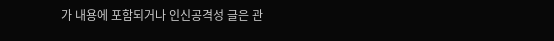가 내용에 포함되거나 인신공격성 글은 관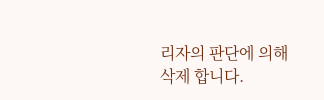리자의 판단에 의해 삭제 합니다.